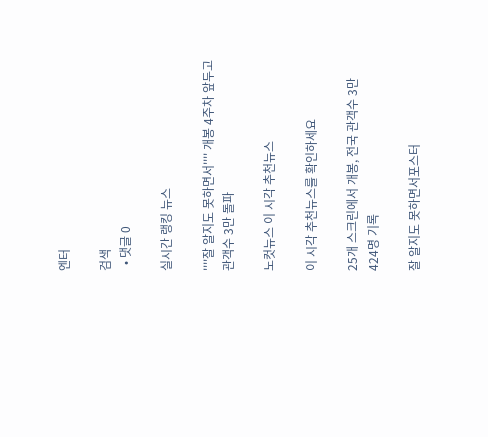엔터

검색
  • 댓글 0

실시간 랭킹 뉴스

''''잘 알지도 못하면서'''' 개봉 4주차 앞두고 관객수 3만 돌파

노컷뉴스 이 시각 추천뉴스

이 시각 추천뉴스를 확인하세요

25개 스크린에서 개봉, 전국 관객수 3만 424명 기록

잘 알지도 못하면서포스터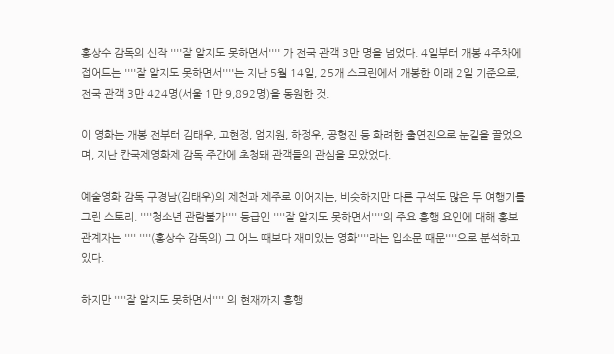홍상수 감독의 신작 ''''잘 알지도 못하면서'''' 가 전국 관객 3만 명을 넘었다. 4일부터 개봉 4주차에 접어드는 ''''잘 알지도 못하면서''''는 지난 5월 14일, 25개 스크린에서 개봉한 이래 2일 기준으로, 전국 관객 3만 424명(서울 1만 9,892명)을 동원한 것.

이 영화는 개봉 전부터 김태우, 고현정, 엄지원, 하정우, 공형진 등 화려한 출연진으로 눈길을 끌었으며, 지난 칸국제영화제 감독 주간에 초청돼 관객들의 관심을 모았었다.

예술영화 감독 구경남(김태우)의 제천과 제주로 이어지는, 비슷하지만 다른 구석도 많은 두 여행기를 그린 스토리. ''''청소년 관람불가'''' 등급인 ''''잘 알지도 못하면서''''의 주요 흥행 요인에 대해 홍보 관계자는 '''' ''''(홍상수 감독의) 그 어느 때보다 재미있는 영화''''라는 입소문 때문''''으로 분석하고 있다.

하지만 ''''잘 알지도 못하면서'''' 의 현재까지 흥행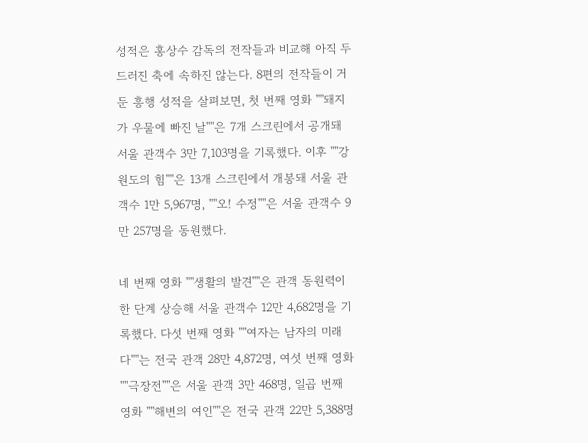성적은 홍상수 감독의 전작들과 비교해 아직 두드러진 축에 속하진 않는다. 8편의 전작들이 거둔 흥행 성적을 살펴보면, 첫 번째 영화 ''''돼지가 우물에 빠진 날''''은 7개 스크린에서 공개돼 서울 관객수 3만 7,103명을 기록했다. 이후 ''''강원도의 힘''''은 13개 스크린에서 개봉돼 서울 관객수 1만 5,967명, ''''오! 수정''''은 서울 관객수 9만 257명을 동원했다.

네 번째 영화 ''''생활의 발견''''은 관객 동원력이 한 단계 상승해 서울 관객수 12만 4,682명을 기록했다. 다섯 번째 영화 ''''여자는 남자의 미래다''''는 전국 관객 28만 4,872명, 여섯 번째 영화 ''''극장전''''은 서울 관객 3만 468명, 일곱 번째 영화 ''''해변의 여인''''은 전국 관객 22만 5,388명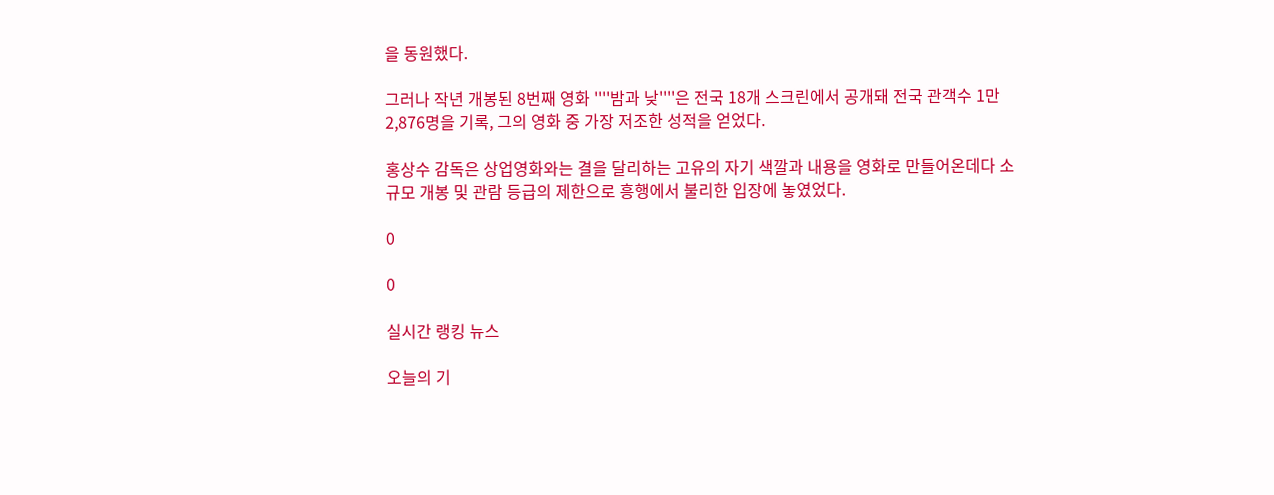을 동원했다.

그러나 작년 개봉된 8번째 영화 ''''밤과 낮''''은 전국 18개 스크린에서 공개돼 전국 관객수 1만 2,876명을 기록, 그의 영화 중 가장 저조한 성적을 얻었다.

홍상수 감독은 상업영화와는 결을 달리하는 고유의 자기 색깔과 내용을 영화로 만들어온데다 소규모 개봉 및 관람 등급의 제한으로 흥행에서 불리한 입장에 놓였었다.

0

0

실시간 랭킹 뉴스

오늘의 기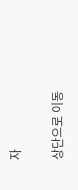자

상단으로 이동